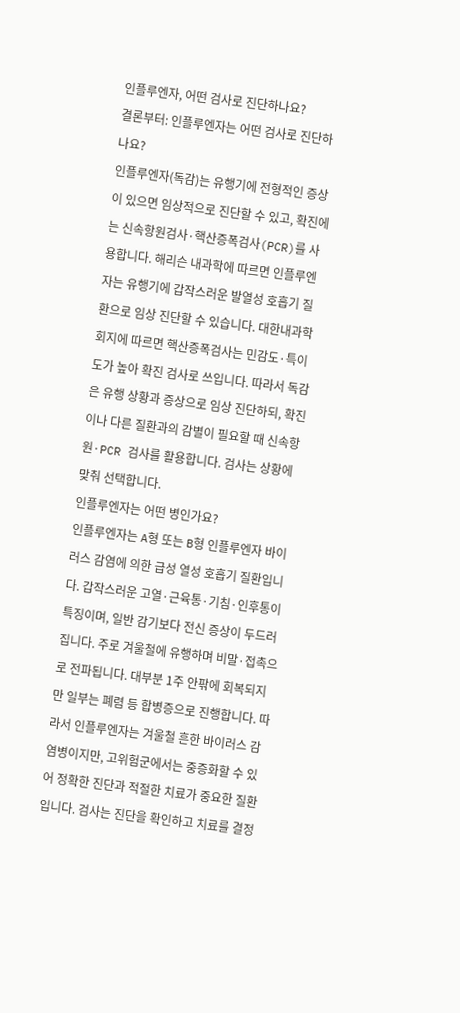인플루엔자, 어떤 검사로 진단하나요?
결론부터: 인플루엔자는 어떤 검사로 진단하나요?
인플루엔자(독감)는 유행기에 전형적인 증상이 있으면 임상적으로 진단할 수 있고, 확진에는 신속항원검사·핵산증폭검사(PCR)를 사용합니다. 해리슨 내과학에 따르면 인플루엔자는 유행기에 갑작스러운 발열성 호흡기 질환으로 임상 진단할 수 있습니다. 대한내과학회지에 따르면 핵산증폭검사는 민감도·특이도가 높아 확진 검사로 쓰입니다. 따라서 독감은 유행 상황과 증상으로 임상 진단하되, 확진이나 다른 질환과의 감별이 필요할 때 신속항원·PCR 검사를 활용합니다. 검사는 상황에 맞춰 선택합니다.
인플루엔자는 어떤 병인가요?
인플루엔자는 A형 또는 B형 인플루엔자 바이러스 감염에 의한 급성 열성 호흡기 질환입니다. 갑작스러운 고열·근육통·기침·인후통이 특징이며, 일반 감기보다 전신 증상이 두드러집니다. 주로 겨울철에 유행하며 비말·접촉으로 전파됩니다. 대부분 1주 안팎에 회복되지만 일부는 폐렴 등 합병증으로 진행합니다. 따라서 인플루엔자는 겨울철 흔한 바이러스 감염병이지만, 고위험군에서는 중증화할 수 있어 정확한 진단과 적절한 치료가 중요한 질환입니다. 검사는 진단을 확인하고 치료를 결정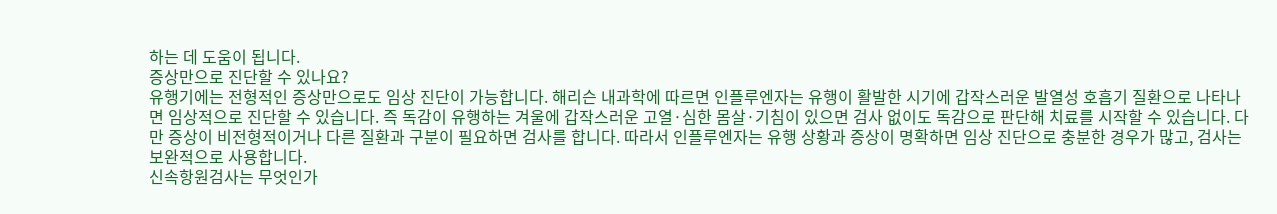하는 데 도움이 됩니다.
증상만으로 진단할 수 있나요?
유행기에는 전형적인 증상만으로도 임상 진단이 가능합니다. 해리슨 내과학에 따르면 인플루엔자는 유행이 활발한 시기에 갑작스러운 발열성 호흡기 질환으로 나타나면 임상적으로 진단할 수 있습니다. 즉 독감이 유행하는 겨울에 갑작스러운 고열·심한 몸살·기침이 있으면 검사 없이도 독감으로 판단해 치료를 시작할 수 있습니다. 다만 증상이 비전형적이거나 다른 질환과 구분이 필요하면 검사를 합니다. 따라서 인플루엔자는 유행 상황과 증상이 명확하면 임상 진단으로 충분한 경우가 많고, 검사는 보완적으로 사용합니다.
신속항원검사는 무엇인가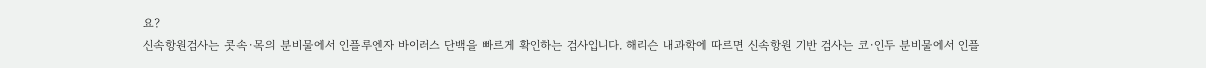요?
신속항원검사는 콧속·목의 분비물에서 인플루엔자 바이러스 단백을 빠르게 확인하는 검사입니다. 해리슨 내과학에 따르면 신속항원 기반 검사는 코·인두 분비물에서 인플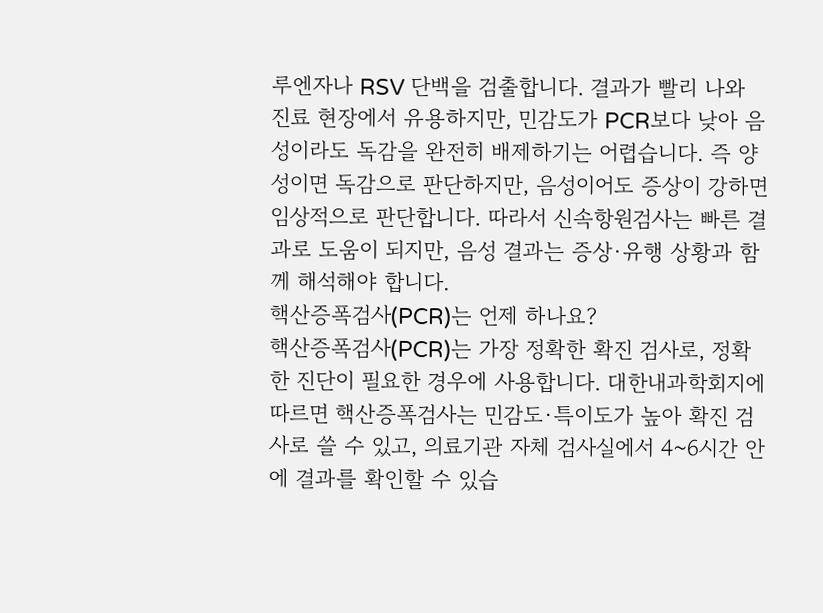루엔자나 RSV 단백을 검출합니다. 결과가 빨리 나와 진료 현장에서 유용하지만, 민감도가 PCR보다 낮아 음성이라도 독감을 완전히 배제하기는 어렵습니다. 즉 양성이면 독감으로 판단하지만, 음성이어도 증상이 강하면 임상적으로 판단합니다. 따라서 신속항원검사는 빠른 결과로 도움이 되지만, 음성 결과는 증상·유행 상황과 함께 해석해야 합니다.
핵산증폭검사(PCR)는 언제 하나요?
핵산증폭검사(PCR)는 가장 정확한 확진 검사로, 정확한 진단이 필요한 경우에 사용합니다. 대한내과학회지에 따르면 핵산증폭검사는 민감도·특이도가 높아 확진 검사로 쓸 수 있고, 의료기관 자체 검사실에서 4~6시간 안에 결과를 확인할 수 있습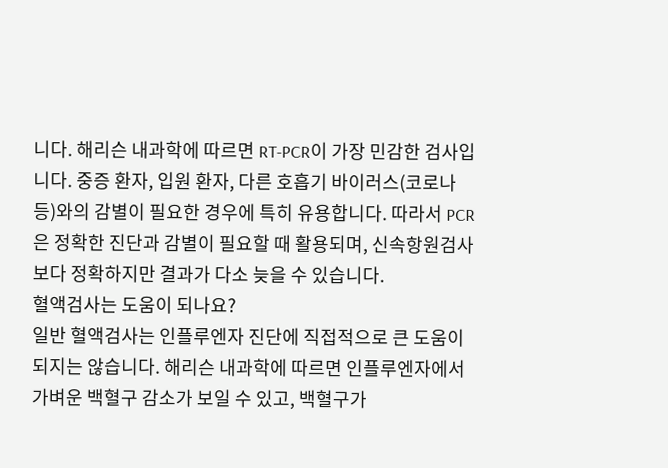니다. 해리슨 내과학에 따르면 RT-PCR이 가장 민감한 검사입니다. 중증 환자, 입원 환자, 다른 호흡기 바이러스(코로나 등)와의 감별이 필요한 경우에 특히 유용합니다. 따라서 PCR은 정확한 진단과 감별이 필요할 때 활용되며, 신속항원검사보다 정확하지만 결과가 다소 늦을 수 있습니다.
혈액검사는 도움이 되나요?
일반 혈액검사는 인플루엔자 진단에 직접적으로 큰 도움이 되지는 않습니다. 해리슨 내과학에 따르면 인플루엔자에서 가벼운 백혈구 감소가 보일 수 있고, 백혈구가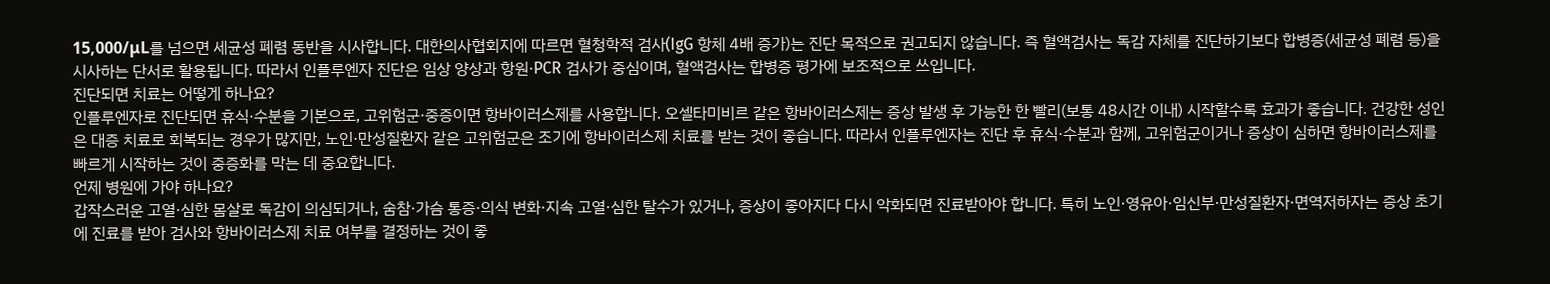15,000/μL를 넘으면 세균성 폐렴 동반을 시사합니다. 대한의사협회지에 따르면 혈청학적 검사(IgG 항체 4배 증가)는 진단 목적으로 권고되지 않습니다. 즉 혈액검사는 독감 자체를 진단하기보다 합병증(세균성 폐렴 등)을 시사하는 단서로 활용됩니다. 따라서 인플루엔자 진단은 임상 양상과 항원·PCR 검사가 중심이며, 혈액검사는 합병증 평가에 보조적으로 쓰입니다.
진단되면 치료는 어떻게 하나요?
인플루엔자로 진단되면 휴식·수분을 기본으로, 고위험군·중증이면 항바이러스제를 사용합니다. 오셀타미비르 같은 항바이러스제는 증상 발생 후 가능한 한 빨리(보통 48시간 이내) 시작할수록 효과가 좋습니다. 건강한 성인은 대증 치료로 회복되는 경우가 많지만, 노인·만성질환자 같은 고위험군은 조기에 항바이러스제 치료를 받는 것이 좋습니다. 따라서 인플루엔자는 진단 후 휴식·수분과 함께, 고위험군이거나 증상이 심하면 항바이러스제를 빠르게 시작하는 것이 중증화를 막는 데 중요합니다.
언제 병원에 가야 하나요?
갑작스러운 고열·심한 몸살로 독감이 의심되거나, 숨참·가슴 통증·의식 변화·지속 고열·심한 탈수가 있거나, 증상이 좋아지다 다시 악화되면 진료받아야 합니다. 특히 노인·영유아·임신부·만성질환자·면역저하자는 증상 초기에 진료를 받아 검사와 항바이러스제 치료 여부를 결정하는 것이 좋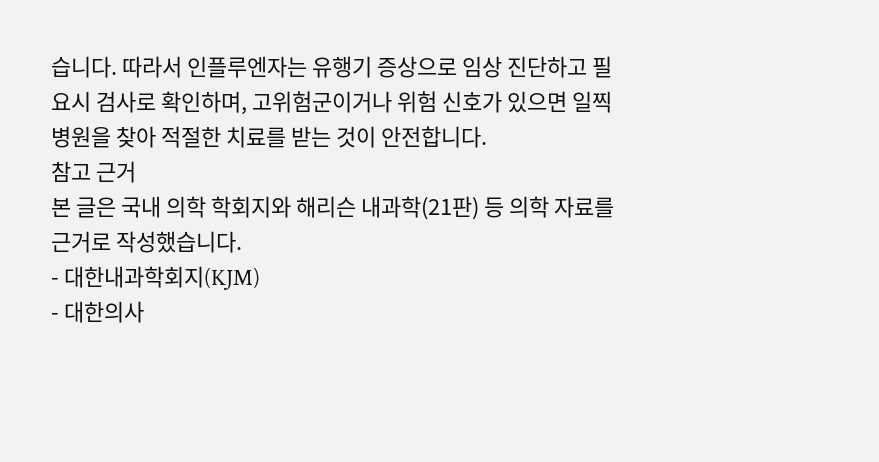습니다. 따라서 인플루엔자는 유행기 증상으로 임상 진단하고 필요시 검사로 확인하며, 고위험군이거나 위험 신호가 있으면 일찍 병원을 찾아 적절한 치료를 받는 것이 안전합니다.
참고 근거
본 글은 국내 의학 학회지와 해리슨 내과학(21판) 등 의학 자료를 근거로 작성했습니다.
- 대한내과학회지(KJM)
- 대한의사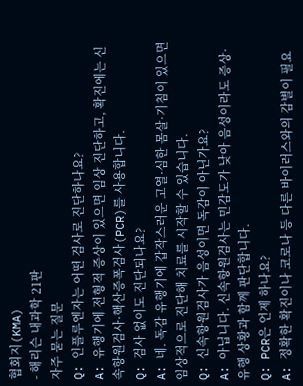협회지(KMA)
- 해리슨 내과학 21판
자주 묻는 질문
Q: 인플루엔자는 어떤 검사로 진단하나요?
A: 유행기에 전형적 증상이 있으면 임상 진단하고, 확진에는 신속항원검사·핵산증폭검사(PCR)를 사용합니다.
Q: 검사 없이도 진단되나요?
A: 네. 독감 유행기에 갑작스러운 고열·심한 몸살·기침이 있으면 임상적으로 진단해 치료를 시작할 수 있습니다.
Q: 신속항원검사가 음성이면 독감이 아닌가요?
A: 아닙니다. 신속항원검사는 민감도가 낮아 음성이라도 증상·유행 상황과 함께 판단합니다.
Q: PCR은 언제 하나요?
A: 정확한 확진이나 코로나 등 다른 바이러스와의 감별이 필요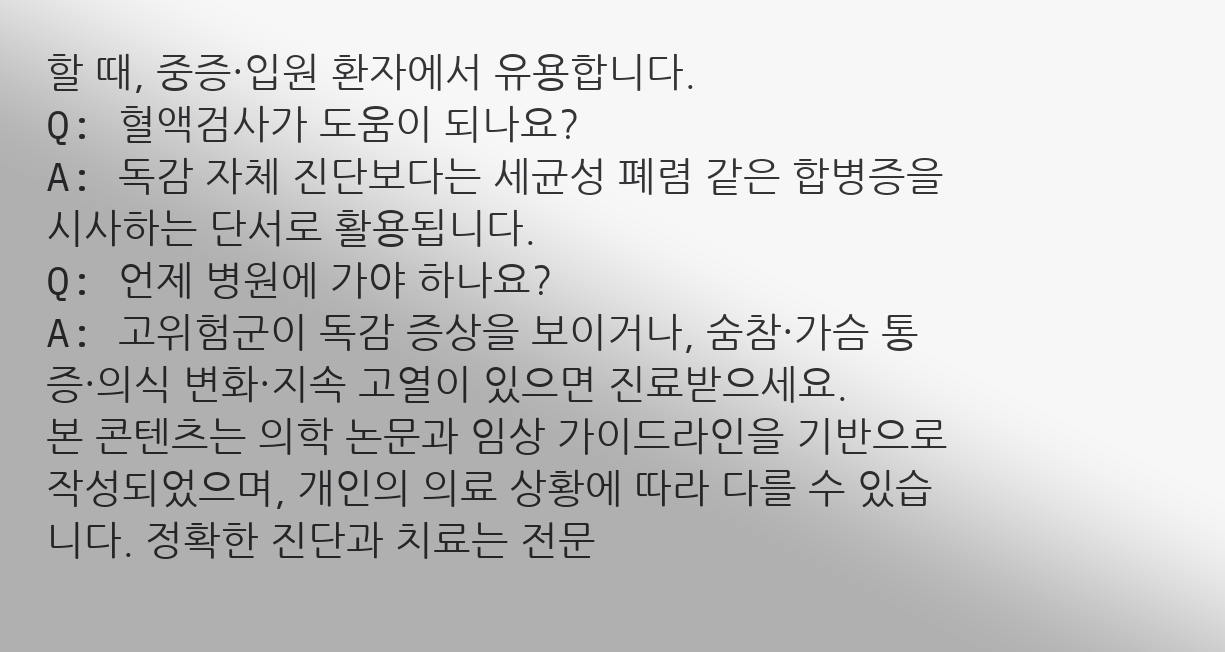할 때, 중증·입원 환자에서 유용합니다.
Q: 혈액검사가 도움이 되나요?
A: 독감 자체 진단보다는 세균성 폐렴 같은 합병증을 시사하는 단서로 활용됩니다.
Q: 언제 병원에 가야 하나요?
A: 고위험군이 독감 증상을 보이거나, 숨참·가슴 통증·의식 변화·지속 고열이 있으면 진료받으세요.
본 콘텐츠는 의학 논문과 임상 가이드라인을 기반으로 작성되었으며, 개인의 의료 상황에 따라 다를 수 있습니다. 정확한 진단과 치료는 전문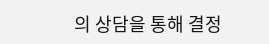의 상담을 통해 결정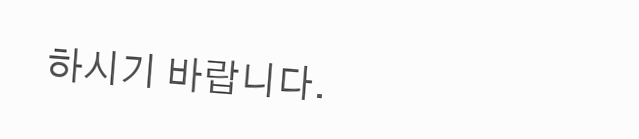하시기 바랍니다.